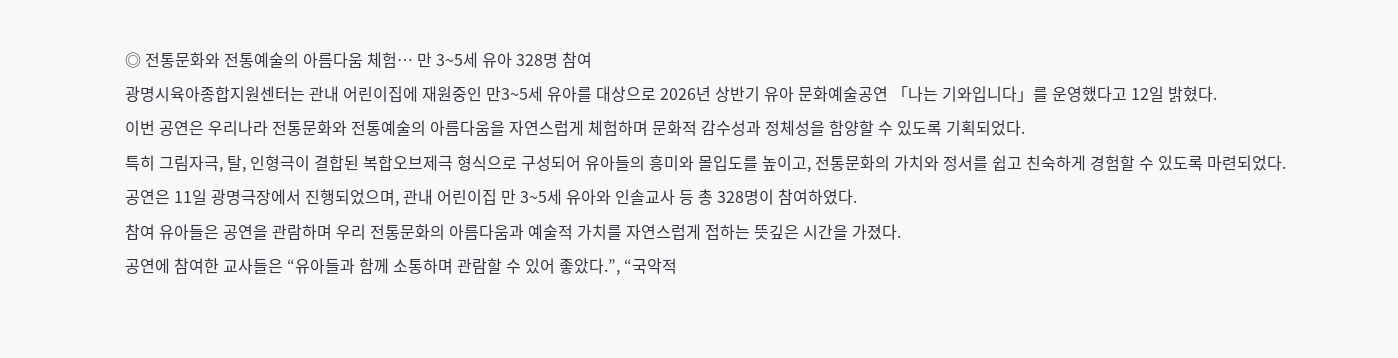◎ 전통문화와 전통예술의 아름다움 체험… 만 3~5세 유아 328명 참여
광명시육아종합지원센터는 관내 어린이집에 재원중인 만3~5세 유아를 대상으로 2026년 상반기 유아 문화예술공연 「나는 기와입니다」를 운영했다고 12일 밝혔다.
이번 공연은 우리나라 전통문화와 전통예술의 아름다움을 자연스럽게 체험하며 문화적 감수성과 정체성을 함양할 수 있도록 기획되었다.
특히 그림자극, 탈, 인형극이 결합된 복합오브제극 형식으로 구성되어 유아들의 흥미와 몰입도를 높이고, 전통문화의 가치와 정서를 쉽고 친숙하게 경험할 수 있도록 마련되었다.
공연은 11일 광명극장에서 진행되었으며, 관내 어린이집 만 3~5세 유아와 인솔교사 등 총 328명이 참여하였다.
참여 유아들은 공연을 관람하며 우리 전통문화의 아름다움과 예술적 가치를 자연스럽게 접하는 뜻깊은 시간을 가졌다.
공연에 참여한 교사들은 “유아들과 함께 소통하며 관람할 수 있어 좋았다.”, “국악적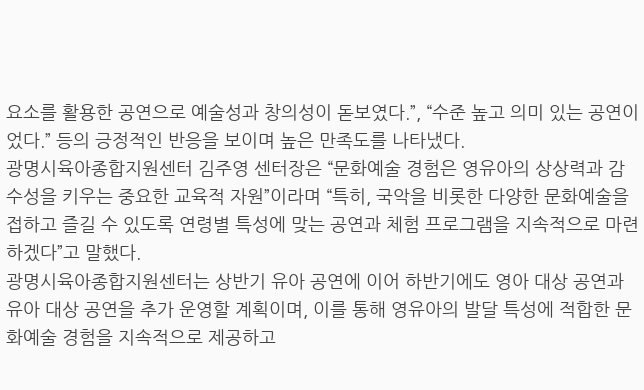요소를 활용한 공연으로 예술성과 창의성이 돋보였다.”, “수준 높고 의미 있는 공연이었다.” 등의 긍정적인 반응을 보이며 높은 만족도를 나타냈다.
광명시육아종합지원센터 김주영 센터장은 “문화예술 경험은 영유아의 상상력과 감수성을 키우는 중요한 교육적 자원”이라며 “특히, 국악을 비롯한 다양한 문화예술을 접하고 즐길 수 있도록 연령별 특성에 맞는 공연과 체험 프로그램을 지속적으로 마련하겠다”고 말했다.
광명시육아종합지원센터는 상반기 유아 공연에 이어 하반기에도 영아 대상 공연과 유아 대상 공연을 추가 운영할 계획이며, 이를 통해 영유아의 발달 특성에 적합한 문화예술 경험을 지속적으로 제공하고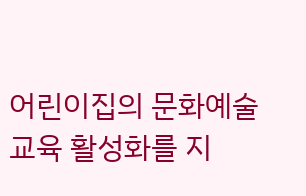어린이집의 문화예술교육 활성화를 지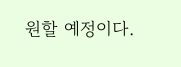원할 예정이다.